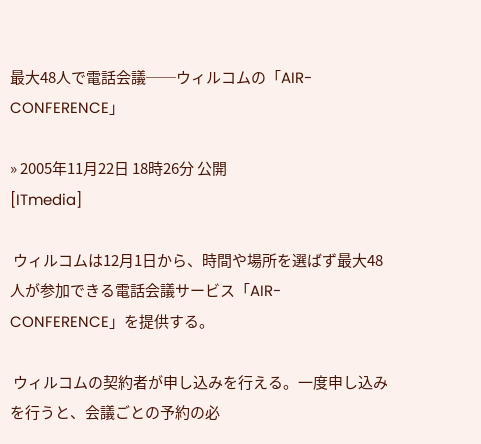最大48人で電話会議──ウィルコムの「AIR-CONFERENCE」

» 2005年11月22日 18時26分 公開
[ITmedia]

 ウィルコムは12月1日から、時間や場所を選ばず最大48人が参加できる電話会議サービス「AIR-CONFERENCE」を提供する。

 ウィルコムの契約者が申し込みを行える。一度申し込みを行うと、会議ごとの予約の必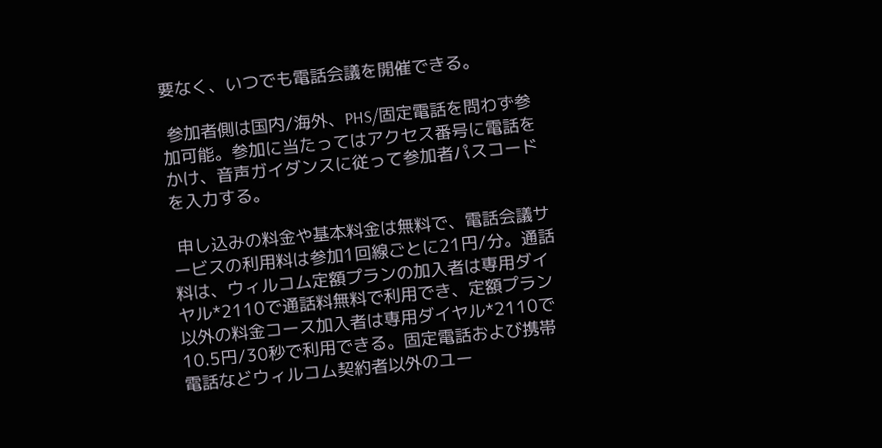要なく、いつでも電話会議を開催できる。

 参加者側は国内/海外、PHS/固定電話を問わず参加可能。参加に当たってはアクセス番号に電話をかけ、音声ガイダンスに従って参加者パスコードを入力する。

 申し込みの料金や基本料金は無料で、電話会議サービスの利用料は参加1回線ごとに21円/分。通話料は、ウィルコム定額プランの加入者は専用ダイヤル*2110で通話料無料で利用でき、定額プラン以外の料金コース加入者は専用ダイヤル*2110で10.5円/30秒で利用できる。固定電話および携帯電話などウィルコム契約者以外のユー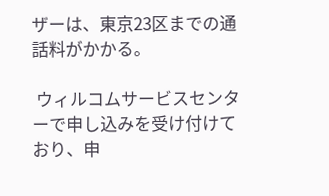ザーは、東京23区までの通話料がかかる。

 ウィルコムサービスセンターで申し込みを受け付けており、申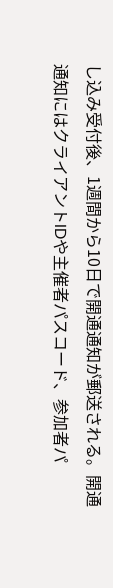し込み受付後、1週間から10日で開通通知が郵送される。開通通知にはクライアントIDや主催者パスコード、参加者パ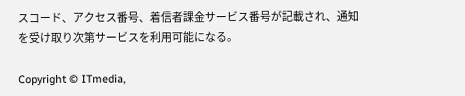スコード、アクセス番号、着信者課金サービス番号が記載され、通知を受け取り次第サービスを利用可能になる。

Copyright © ITmedia,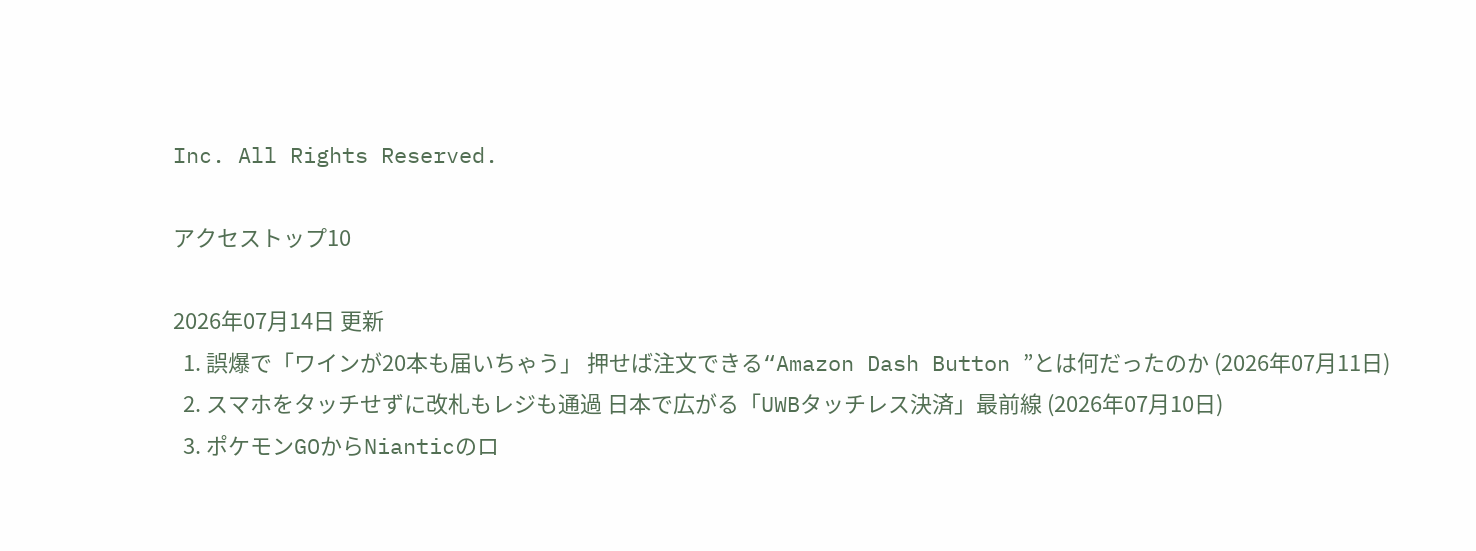Inc. All Rights Reserved.

アクセストップ10

2026年07月14日 更新
  1. 誤爆で「ワインが20本も届いちゃう」 押せば注文できる“Amazon Dash Button ”とは何だったのか (2026年07月11日)
  2. スマホをタッチせずに改札もレジも通過 日本で広がる「UWBタッチレス決済」最前線 (2026年07月10日)
  3. ポケモンGOからNianticのロ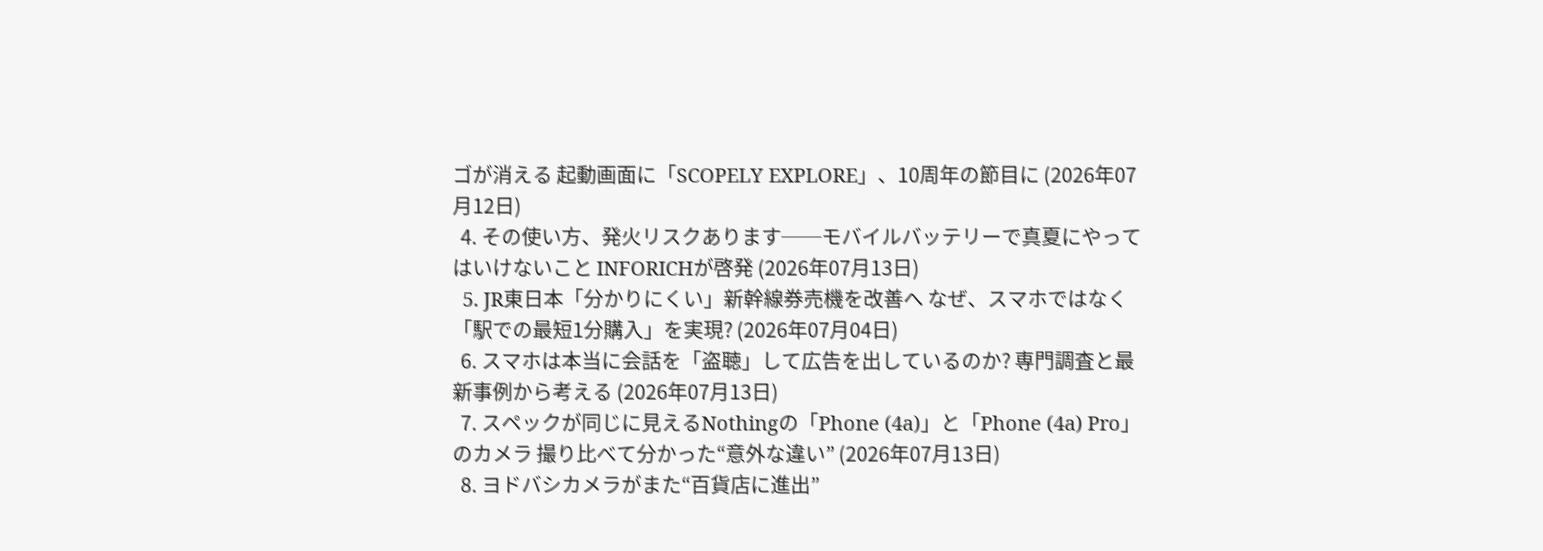ゴが消える 起動画面に「SCOPELY EXPLORE」、10周年の節目に (2026年07月12日)
  4. その使い方、発火リスクあります──モバイルバッテリーで真夏にやってはいけないこと INFORICHが啓発 (2026年07月13日)
  5. JR東日本「分かりにくい」新幹線券売機を改善へ なぜ、スマホではなく「駅での最短1分購入」を実現? (2026年07月04日)
  6. スマホは本当に会話を「盗聴」して広告を出しているのか? 専門調査と最新事例から考える (2026年07月13日)
  7. スペックが同じに見えるNothingの「Phone (4a)」と「Phone (4a) Pro」のカメラ 撮り比べて分かった“意外な違い” (2026年07月13日)
  8. ヨドバシカメラがまた“百貨店に進出”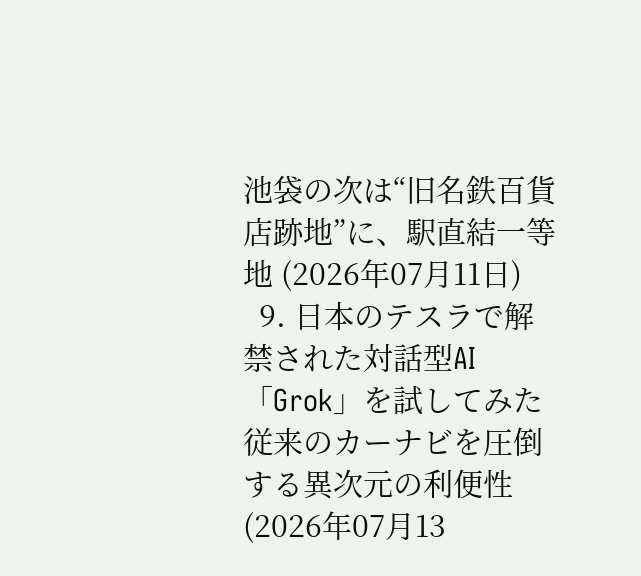池袋の次は“旧名鉄百貨店跡地”に、駅直結一等地 (2026年07月11日)
  9. 日本のテスラで解禁された対話型AI「Grok」を試してみた 従来のカーナビを圧倒する異次元の利便性 (2026年07月13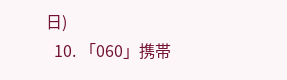日)
  10. 「060」携帯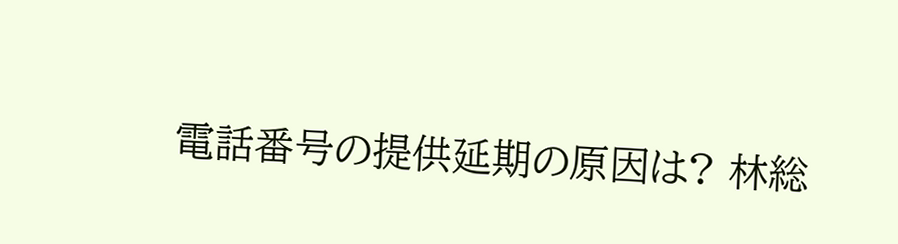電話番号の提供延期の原因は? 林総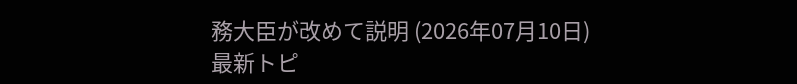務大臣が改めて説明 (2026年07月10日)
最新トピ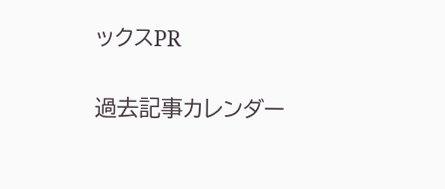ックスPR

過去記事カレンダー